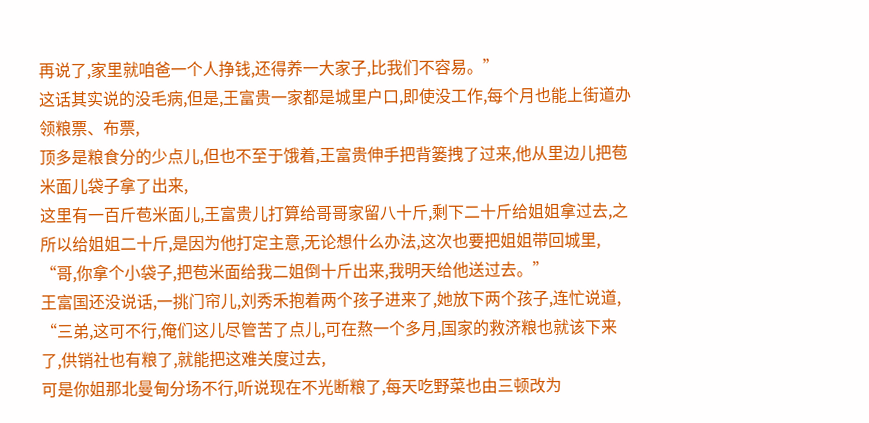再说了,家里就咱爸一个人挣钱,还得养一大家子,比我们不容易。”
这话其实说的没毛病,但是,王富贵一家都是城里户口,即使没工作,每个月也能上街道办领粮票、布票,
顶多是粮食分的少点儿,但也不至于饿着,王富贵伸手把背篓拽了过来,他从里边儿把苞米面儿袋子拿了出来,
这里有一百斤苞米面儿,王富贵儿打算给哥哥家留八十斤,剩下二十斤给姐姐拿过去,之所以给姐姐二十斤,是因为他打定主意,无论想什么办法,这次也要把姐姐带回城里,
“哥,你拿个小袋子,把苞米面给我二姐倒十斤出来,我明天给他送过去。”
王富国还没说话,一挑门帘儿,刘秀禾抱着两个孩子进来了,她放下两个孩子,连忙说道,
“三弟,这可不行,俺们这儿尽管苦了点儿,可在熬一个多月,国家的救济粮也就该下来了,供销社也有粮了,就能把这难关度过去,
可是你姐那北曼甸分场不行,听说现在不光断粮了,每天吃野菜也由三顿改为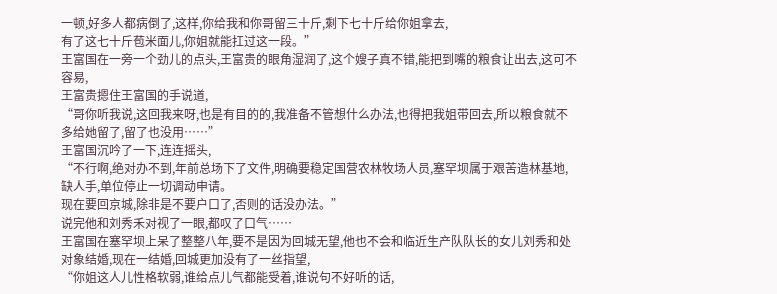一顿,好多人都病倒了,这样,你给我和你哥留三十斤,剩下七十斤给你姐拿去,
有了这七十斤苞米面儿,你姐就能扛过这一段。”
王富国在一旁一个劲儿的点头,王富贵的眼角湿润了,这个嫂子真不错,能把到嘴的粮食让出去,这可不容易,
王富贵摁住王富国的手说道,
“哥你听我说,这回我来呀,也是有目的的,我准备不管想什么办法,也得把我姐带回去,所以粮食就不多给她留了,留了也没用……”
王富国沉吟了一下,连连摇头,
“不行啊,绝对办不到,年前总场下了文件,明确要稳定国营农林牧场人员,塞罕坝属于艰苦造林基地,缺人手,单位停止一切调动申请。
现在要回京城,除非是不要户口了,否则的话没办法。”
说完他和刘秀禾对视了一眼,都叹了口气……
王富国在塞罕坝上呆了整整八年,要不是因为回城无望,他也不会和临近生产队队长的女儿刘秀和处对象结婚,现在一结婚,回城更加没有了一丝指望,
“你姐这人儿性格软弱,谁给点儿气都能受着,谁说句不好听的话,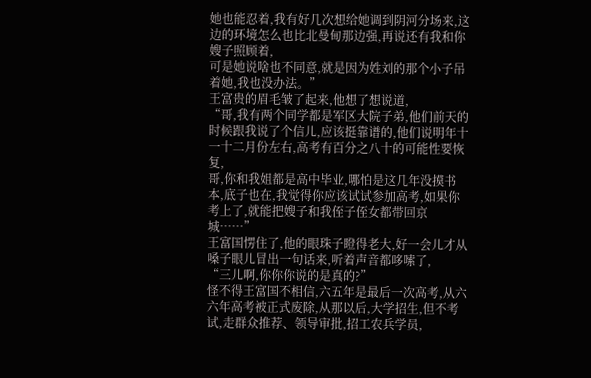她也能忍着,我有好几次想给她调到阴河分场来,这边的环境怎么也比北曼甸那边强,再说还有我和你嫂子照顾着,
可是她说啥也不同意,就是因为姓刘的那个小子吊着她,我也没办法。”
王富贵的眉毛皱了起来,他想了想说道,
“哥,我有两个同学都是军区大院子弟,他们前天的时候跟我说了个信儿,应该挺靠谱的,他们说明年十一十二月份左右,高考有百分之八十的可能性要恢复,
哥,你和我姐都是高中毕业,哪怕是这几年没摸书本,底子也在,我觉得你应该试试参加高考,如果你考上了,就能把嫂子和我侄子侄女都带回京城……”
王富国愣住了,他的眼珠子瞪得老大,好一会儿才从嗓子眼儿冒出一句话来,听着声音都哆嗦了,
“三儿啊,你你你说的是真的?”
怪不得王富国不相信,六五年是最后一次高考,从六六年高考被正式废除,从那以后,大学招生,但不考试,走群众推荐、领导审批,招工农兵学员,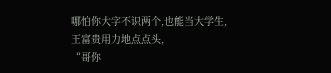哪怕你大字不识两个,也能当大学生,
王富贵用力地点点头,
“哥你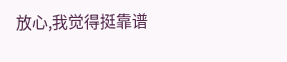放心,我觉得挺靠谱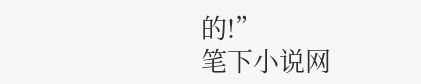的!”
笔下小说网